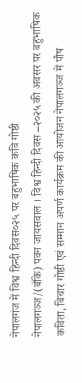नेपालगंज में विश्व हिन्दी दिवस०२५ पर बहुभाषिक कवि गोष्ठी
नेपालगञ्ज/(बाँके) पवन जायसवाल । विश्व हिन्दी दिवस –२०२५ की अवसर पर बहुभाषिक कविता, बिचार गोष्ठी एवं सम्मान अपर्ण कार्यक्रम की आयोजन नेपालगञ्ज में पौष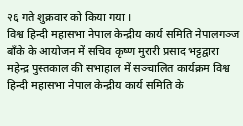२६ गते शुक्रवार को किया गया ।
विश्व हिन्दी महासभा नेपाल केन्द्रीय कार्य समिति नेपालगञ्ज बाँके के आयोजन में सचिव कृष्ण मुरारी प्रसाद भट्टद्वारा महेन्द्र पुस्तकाल की सभाहाल में सञ्चालित कार्यक्रम विश्व हिन्दी महासभा नेपाल केन्द्रीय कार्य समिति के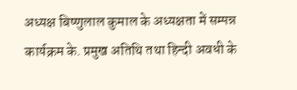अध्यक्ष बिष्णुलाल कुमाल के अध्यक्षता में सम्पन्न कार्यक्रम के. प्रमुख अतिथि तथा हिन्दी अवधी के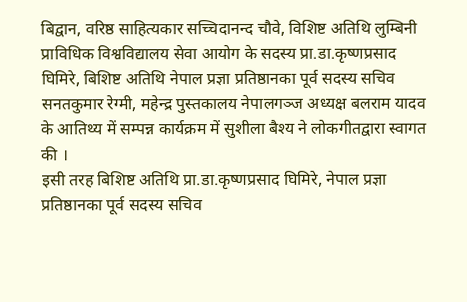बिद्वान, वरिष्ठ साहित्यकार सच्चिदानन्द चौवे, विशिष्ट अतिथि लुम्बिनी प्राविधिक विश्वविद्यालय सेवा आयोग के सदस्य प्रा.डा.कृष्णप्रसाद घिमिरे, बिशिष्ट अतिथि नेपाल प्रज्ञा प्रतिष्ठानका पूर्व सदस्य सचिव सनतकुमार रेग्मी, महेन्द्र पुस्तकालय नेपालगञ्ज अध्यक्ष बलराम यादव के आतिथ्य में सम्पन्न कार्यक्रम में सुशीला बैश्य ने लोकगीतद्वारा स्वागत की ।
इसी तरह बिशिष्ट अतिथि प्रा.डा.कृष्णप्रसाद घिमिरे, नेपाल प्रज्ञा प्रतिष्ठानका पूर्व सदस्य सचिव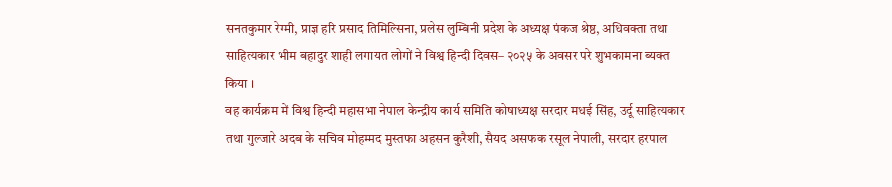सनतकुमार रेग्मी, प्राज्ञ हरि प्रसाद तिमिल्सिना, प्रलेस लुम्बिनी प्रदेश के अध्यक्ष पंकज श्रेष्ठ, अधिवक्ता तथा साहित्यकार भीम बहादुर शाही लगायत लोगों ने विश्व हिन्दी दिवस– २०२५ के अवसर परे शुभकामना ब्यक्त किया ।
वह कार्यक्रम में विश्व हिन्दी महासभा नेपाल केन्द्रीय कार्य समिति कोषाध्यक्ष सरदार मधई सिंह, उर्दू साहित्यकार तथा गुल्जारे अदब के सचिव मोहम्मद मुस्तफा अहसन कुरैशी, सैयद असफक रसूल नेपाली, सरदार हरपाल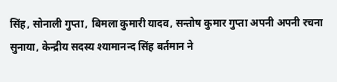सिंह, सोनाली गुप्ता, बिमला कुमारी यादव, सन्तोष कुमार गुप्ता अपनी अपनी रचना सुनाया, केन्द्रीय सदस्य श्यामानन्द सिंह बर्तमान ने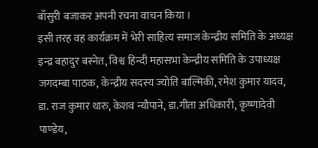बाँसुरी बजाकर अपनी रचना वाचन किया ।
इसी तरह वह कार्यक्रम में भेरी साहित्य समाज केन्द्रीय समिति के अध्यक्ष इन्द्र बहादुर बस्नेत, विश्व हिन्दी महासभा केन्द्रीय समिति के उपाध्यक्ष जगदम्बा पाठक, केन्द्रीय सदस्य ज्योति बाल्मिकी, रमेश कुमार यादव, डा. राज कुमार थारु, केशव न्यौपाने, डा.गीता अधिकारी, कृष्णादेवी पाण्डेय,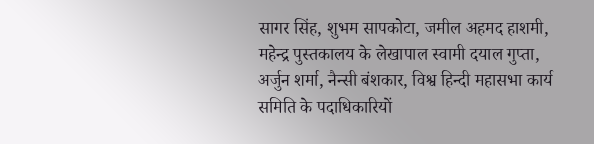सागर सिंह, शुभम सापकोटा, जमील अहमद हाशमी, महेन्द्र पुस्तकालय के लेखापाल स्वामी दयाल गुप्ता, अर्जुन शर्मा, नैन्सी बंशकार, विश्व हिन्दी महासभा कार्य समिति के पदाधिकारियों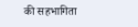की सहभागिता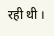रही थी ।